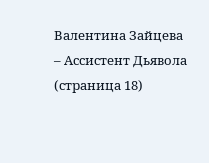Валентина Зайцева – Ассистент Дьявола (страница 18)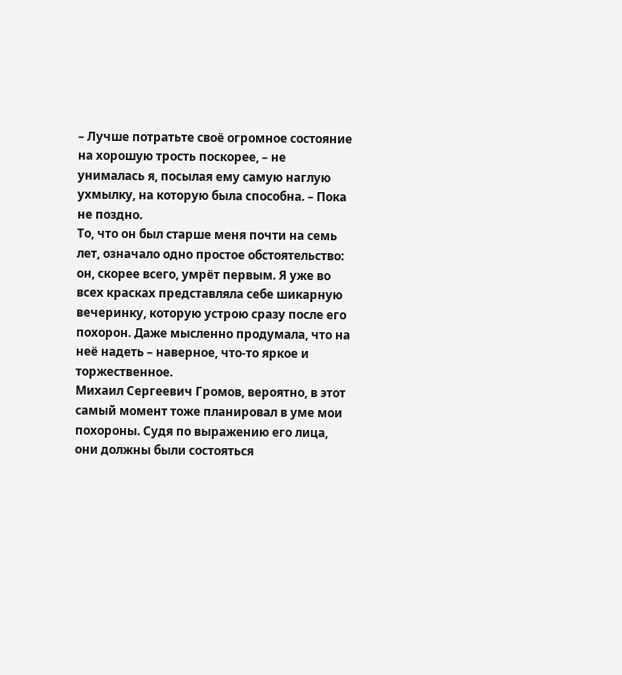– Лучше потратьте своё огромное состояние на хорошую трость поскорее, – не унималась я, посылая ему самую наглую ухмылку, на которую была способна. – Пока не поздно.
То, что он был старше меня почти на семь лет, означало одно простое обстоятельство: он, скорее всего, умрёт первым. Я уже во всех красках представляла себе шикарную вечеринку, которую устрою сразу после его похорон. Даже мысленно продумала, что на неё надеть – наверное, что-то яркое и торжественное.
Михаил Сергеевич Громов, вероятно, в этот самый момент тоже планировал в уме мои похороны. Судя по выражению его лица, они должны были состояться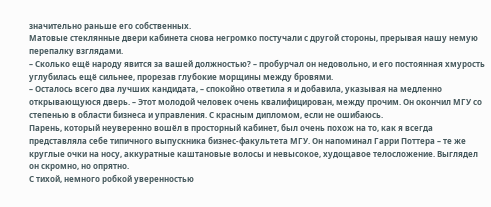значительно раньше его собственных.
Матовые стеклянные двери кабинета снова негромко постучали с другой стороны, прерывая нашу немую перепалку взглядами.
– Сколько ещё народу явится за вашей должностью? – пробурчал он недовольно, и его постоянная хмурость углубилась ещё сильнее, прорезав глубокие морщины между бровями.
– Осталось всего два лучших кандидата, – спокойно ответила я и добавила, указывая на медленно открывающуюся дверь. – Этот молодой человек очень квалифицирован, между прочим. Он окончил МГУ со степенью в области бизнеса и управления. С красным дипломом, если не ошибаюсь.
Парень, который неуверенно вошёл в просторный кабинет, был очень похож на то, как я всегда представляла себе типичного выпускника бизнес-факультета МГУ. Он напоминал Гарри Поттера – те же круглые очки на носу, аккуратные каштановые волосы и невысокое, худощавое телосложение. Выглядел он скромно, но опрятно.
С тихой, немного робкой уверенностью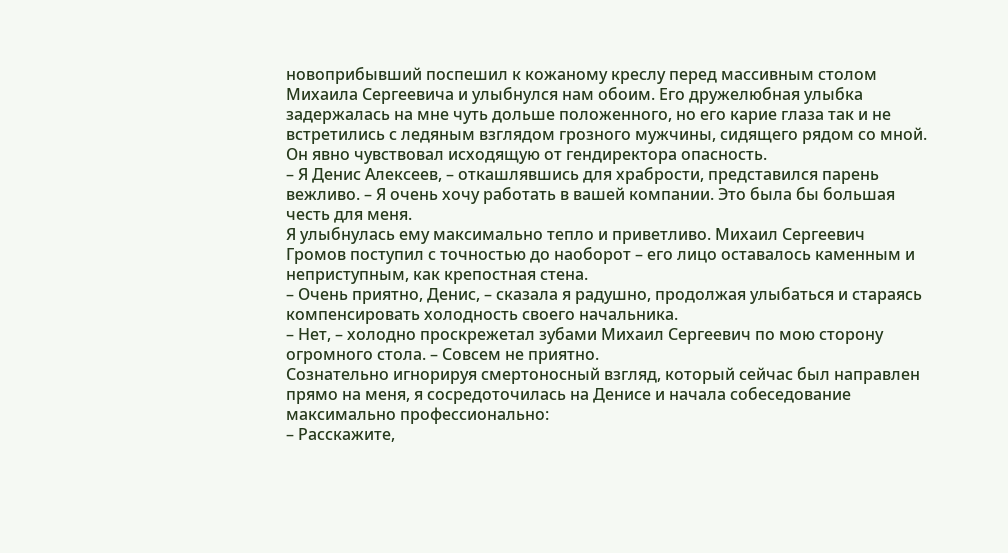новоприбывший поспешил к кожаному креслу перед массивным столом Михаила Сергеевича и улыбнулся нам обоим. Его дружелюбная улыбка задержалась на мне чуть дольше положенного, но его карие глаза так и не встретились с ледяным взглядом грозного мужчины, сидящего рядом со мной. Он явно чувствовал исходящую от гендиректора опасность.
– Я Денис Алексеев, – откашлявшись для храбрости, представился парень вежливо. – Я очень хочу работать в вашей компании. Это была бы большая честь для меня.
Я улыбнулась ему максимально тепло и приветливо. Михаил Сергеевич Громов поступил с точностью до наоборот – его лицо оставалось каменным и неприступным, как крепостная стена.
– Очень приятно, Денис, – сказала я радушно, продолжая улыбаться и стараясь компенсировать холодность своего начальника.
– Нет, – холодно проскрежетал зубами Михаил Сергеевич по мою сторону огромного стола. – Совсем не приятно.
Сознательно игнорируя смертоносный взгляд, который сейчас был направлен прямо на меня, я сосредоточилась на Денисе и начала собеседование максимально профессионально:
– Расскажите,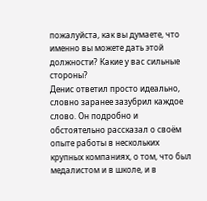пожалуйста, как вы думаете, что именно вы можете дать этой должности? Какие у вас сильные стороны?
Денис ответил просто идеально, словно заранее зазубрил каждое слово. Он подробно и обстоятельно рассказал о своём опыте работы в нескольких крупных компаниях, о том, что был медалистом и в школе, и в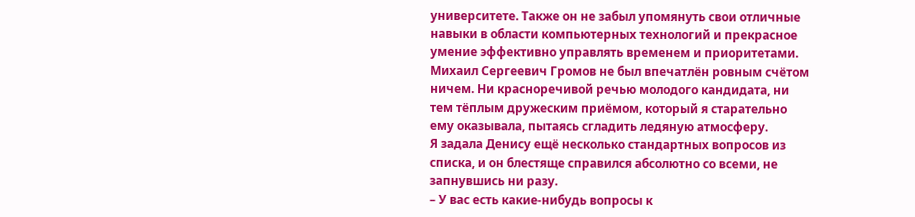университете. Также он не забыл упомянуть свои отличные навыки в области компьютерных технологий и прекрасное умение эффективно управлять временем и приоритетами.
Михаил Сергеевич Громов не был впечатлён ровным счётом ничем. Ни красноречивой речью молодого кандидата, ни тем тёплым дружеским приёмом, который я старательно ему оказывала, пытаясь сгладить ледяную атмосферу.
Я задала Денису ещё несколько стандартных вопросов из списка, и он блестяще справился абсолютно со всеми, не запнувшись ни разу.
– У вас есть какие-нибудь вопросы к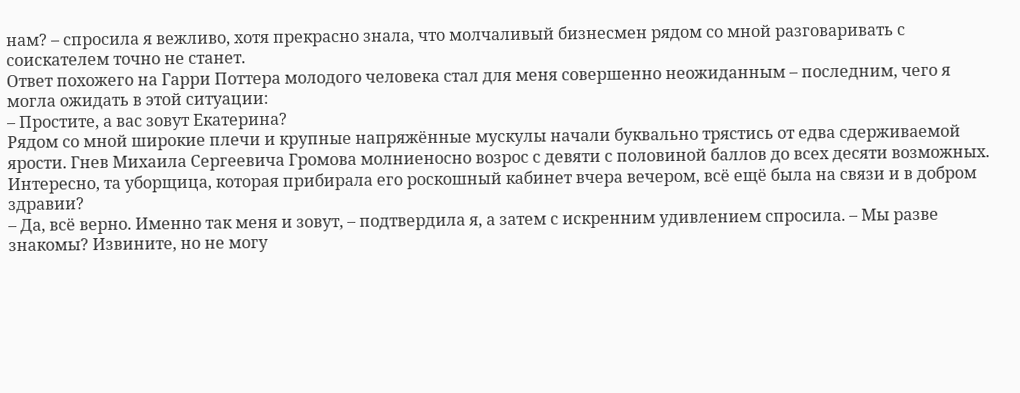нам? – спросила я вежливо, хотя прекрасно знала, что молчаливый бизнесмен рядом со мной разговаривать с соискателем точно не станет.
Ответ похожего на Гарри Поттера молодого человека стал для меня совершенно неожиданным – последним, чего я могла ожидать в этой ситуации:
– Простите, а вас зовут Екатерина?
Рядом со мной широкие плечи и крупные напряжённые мускулы начали буквально трястись от едва сдерживаемой ярости. Гнев Михаила Сергеевича Громова молниеносно возрос с девяти с половиной баллов до всех десяти возможных.
Интересно, та уборщица, которая прибирала его роскошный кабинет вчера вечером, всё ещё была на связи и в добром здравии?
– Да, всё верно. Именно так меня и зовут, – подтвердила я, а затем с искренним удивлением спросила. – Мы разве знакомы? Извините, но не могу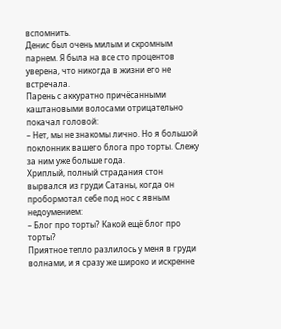вспомнить.
Денис был очень милым и скромным парнем. Я была на все сто процентов уверена, что никогда в жизни его не встречала.
Парень с аккуратно причёсанными каштановыми волосами отрицательно покачал головой:
– Нет, мы не знакомы лично. Но я большой поклонник вашего блога про торты. Слежу за ним уже больше года.
Хриплый, полный страдания стон вырвался из груди Сатаны, когда он пробормотал себе под нос с явным недоумением:
– Блог про торты? Какой ещё блог про торты?
Приятное тепло разлилось у меня в груди волнами, и я сразу же широко и искренне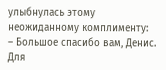улыбнулась этому неожиданному комплименту:
– Большое спасибо вам, Денис. Для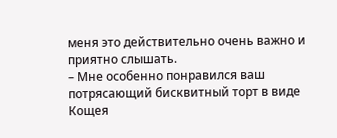меня это действительно очень важно и приятно слышать.
– Мне особенно понравился ваш потрясающий бисквитный торт в виде Кощея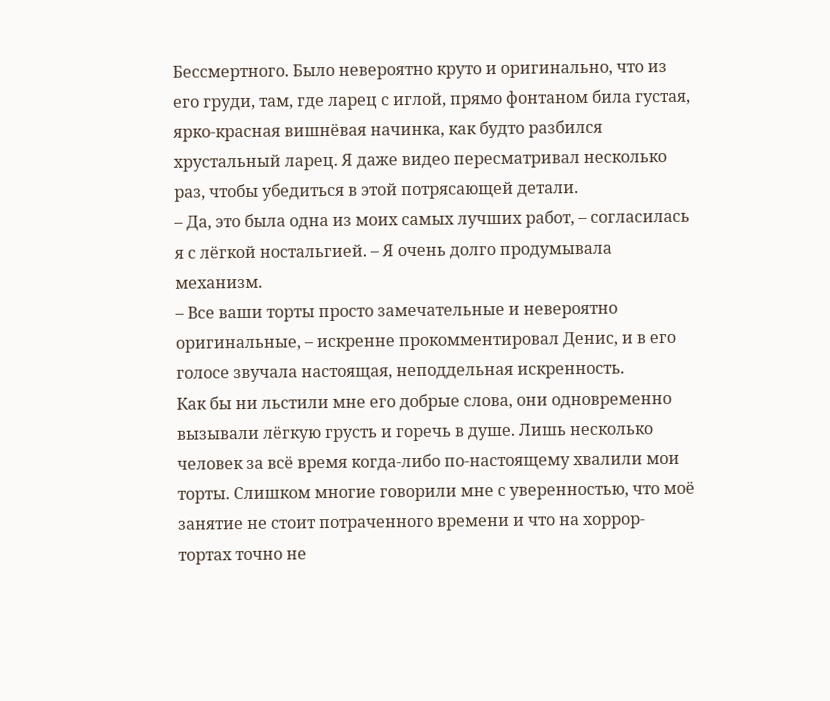Бессмертного. Было невероятно круто и оригинально, что из его груди, там, где ларец с иглой, прямо фонтаном била густая, ярко-красная вишнёвая начинка, как будто разбился хрустальный ларец. Я даже видео пересматривал несколько раз, чтобы убедиться в этой потрясающей детали.
– Да, это была одна из моих самых лучших работ, – согласилась я с лёгкой ностальгией. – Я очень долго продумывала механизм.
– Все ваши торты просто замечательные и невероятно оригинальные, – искренне прокомментировал Денис, и в его голосе звучала настоящая, неподдельная искренность.
Как бы ни льстили мне его добрые слова, они одновременно вызывали лёгкую грусть и горечь в душе. Лишь несколько человек за всё время когда-либо по-настоящему хвалили мои торты. Слишком многие говорили мне с уверенностью, что моё занятие не стоит потраченного времени и что на хоррор-тортах точно не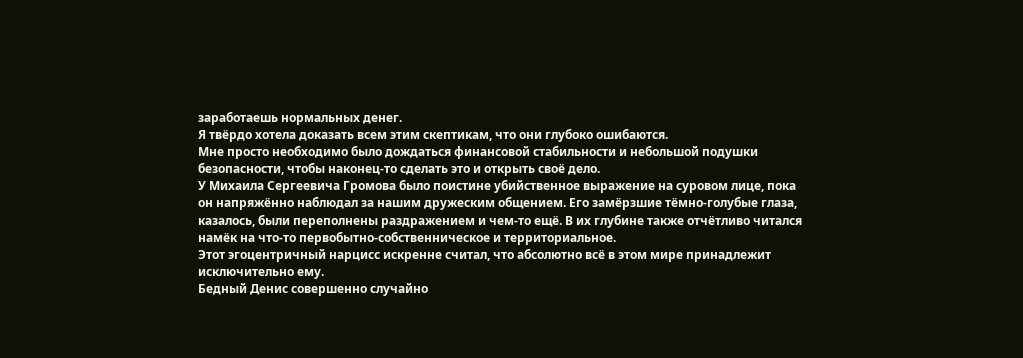заработаешь нормальных денег.
Я твёрдо хотела доказать всем этим скептикам, что они глубоко ошибаются.
Мне просто необходимо было дождаться финансовой стабильности и небольшой подушки безопасности, чтобы наконец-то сделать это и открыть своё дело.
У Михаила Сергеевича Громова было поистине убийственное выражение на суровом лице, пока он напряжённо наблюдал за нашим дружеским общением. Его замёрзшие тёмно-голубые глаза, казалось, были переполнены раздражением и чем-то ещё. В их глубине также отчётливо читался намёк на что-то первобытно-собственническое и территориальное.
Этот эгоцентричный нарцисс искренне считал, что абсолютно всё в этом мире принадлежит исключительно ему.
Бедный Денис совершенно случайно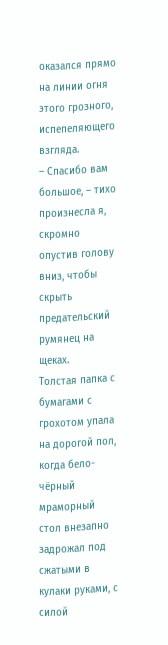оказался прямо на линии огня этого грозного, испепеляющего взгляда.
– Спасибо вам большое, – тихо произнесла я, скромно опустив голову вниз, чтобы скрыть предательский румянец на щеках.
Толстая папка с бумагами с грохотом упала на дорогой пол, когда бело-чёрный мраморный стол внезапно задрожал под сжатыми в кулаки руками, с силой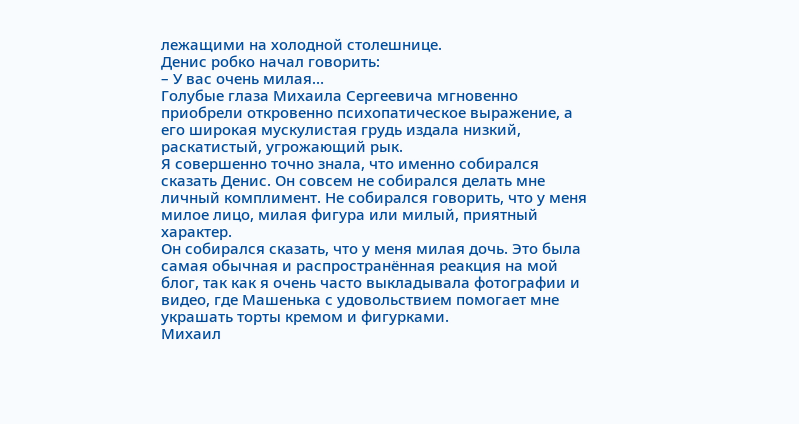лежащими на холодной столешнице.
Денис робко начал говорить:
– У вас очень милая…
Голубые глаза Михаила Сергеевича мгновенно приобрели откровенно психопатическое выражение, а его широкая мускулистая грудь издала низкий, раскатистый, угрожающий рык.
Я совершенно точно знала, что именно собирался сказать Денис. Он совсем не собирался делать мне личный комплимент. Не собирался говорить, что у меня милое лицо, милая фигура или милый, приятный характер.
Он собирался сказать, что у меня милая дочь. Это была самая обычная и распространённая реакция на мой блог, так как я очень часто выкладывала фотографии и видео, где Машенька с удовольствием помогает мне украшать торты кремом и фигурками.
Михаил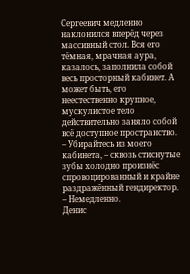Сергеевич медленно наклонился вперёд через массивный стол. Вся его тёмная, мрачная аура, казалось, заполнила собой весь просторный кабинет. А может быть, его неестественно крупное, мускулистое тело действительно заняло собой всё доступное пространство.
– Убирайтесь из моего кабинета, – сквозь стиснутые зубы холодно произнёс спровоцированный и крайне раздражённый гендиректор. – Немедленно.
Денис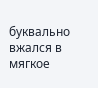буквально вжался в мягкое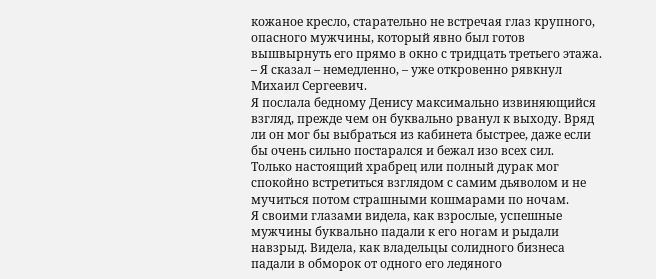кожаное кресло, старательно не встречая глаз крупного, опасного мужчины, который явно был готов вышвырнуть его прямо в окно с тридцать третьего этажа.
– Я сказал – немедленно, – уже откровенно рявкнул Михаил Сергеевич.
Я послала бедному Денису максимально извиняющийся взгляд, прежде чем он буквально рванул к выходу. Вряд ли он мог бы выбраться из кабинета быстрее, даже если бы очень сильно постарался и бежал изо всех сил.
Только настоящий храбрец или полный дурак мог спокойно встретиться взглядом с самим дьяволом и не мучиться потом страшными кошмарами по ночам.
Я своими глазами видела, как взрослые, успешные мужчины буквально падали к его ногам и рыдали навзрыд. Видела, как владельцы солидного бизнеса падали в обморок от одного его ледяного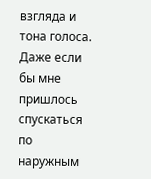взгляда и тона голоса.
Даже если бы мне пришлось спускаться по наружным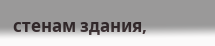стенам здания,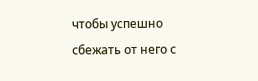чтобы успешно сбежать от него с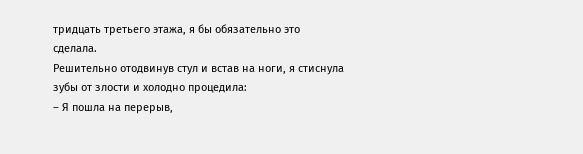тридцать третьего этажа, я бы обязательно это сделала.
Решительно отодвинув стул и встав на ноги, я стиснула зубы от злости и холодно процедила:
– Я пошла на перерыв,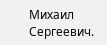Михаил Сергеевич.